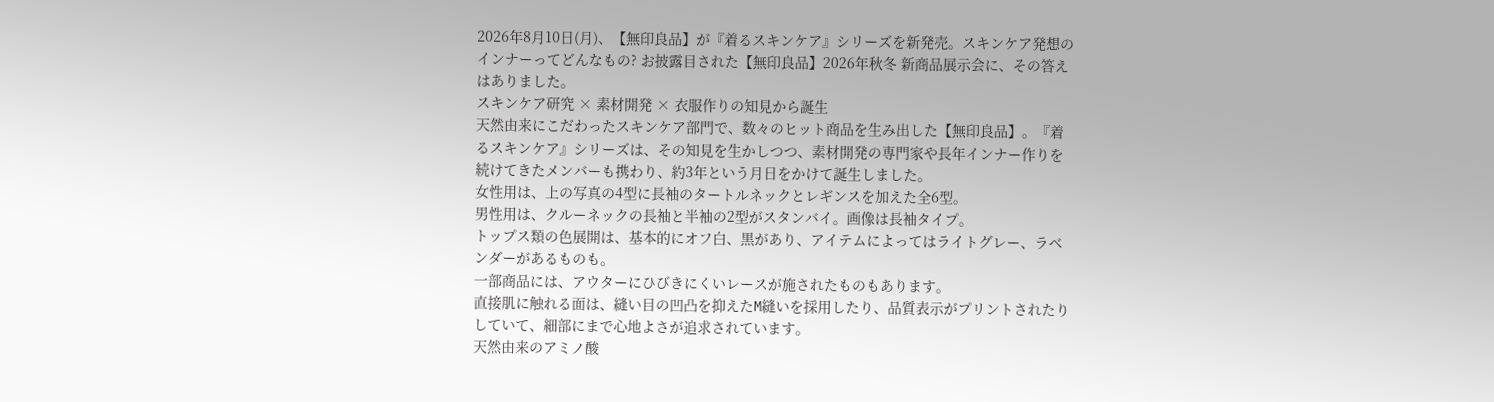2026年8月10日(月)、【無印良品】が『着るスキンケア』シリーズを新発売。スキンケア発想のインナーってどんなもの? お披露目された【無印良品】2026年秋冬 新商品展示会に、その答えはありました。
スキンケア研究 × 素材開発 × 衣服作りの知見から誕生
天然由来にこだわったスキンケア部門で、数々のヒット商品を生み出した【無印良品】。『着るスキンケア』シリーズは、その知見を生かしつつ、素材開発の専門家や長年インナー作りを続けてきたメンバーも携わり、約3年という月日をかけて誕生しました。
女性用は、上の写真の4型に長袖のタートルネックとレギンスを加えた全6型。
男性用は、クルーネックの長袖と半袖の2型がスタンバイ。画像は長袖タイプ。
トップス類の色展開は、基本的にオフ白、黒があり、アイテムによってはライトグレー、ラベンダーがあるものも。
一部商品には、アウターにひびきにくいレースが施されたものもあります。
直接肌に触れる面は、縫い目の凹凸を抑えたM縫いを採用したり、品質表示がプリントされたりしていて、細部にまで心地よさが追求されています。
天然由来のアミノ酸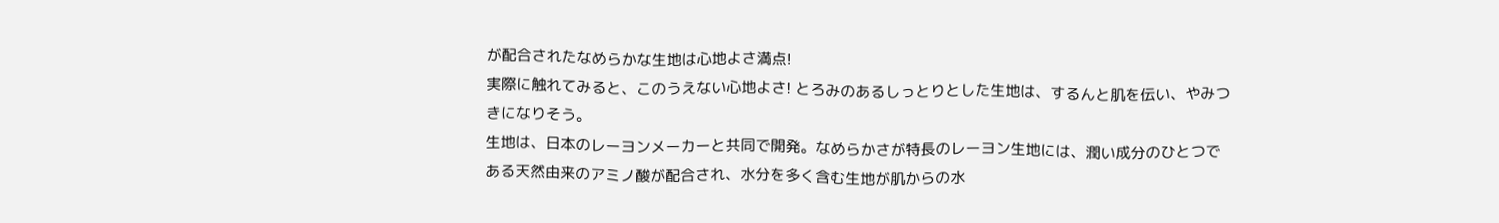が配合されたなめらかな生地は心地よさ満点!
実際に触れてみると、このうえない心地よさ! とろみのあるしっとりとした生地は、するんと肌を伝い、やみつきになりそう。
生地は、日本のレーヨンメーカーと共同で開発。なめらかさが特長のレーヨン生地には、潤い成分のひとつである天然由来のアミノ酸が配合され、水分を多く含む生地が肌からの水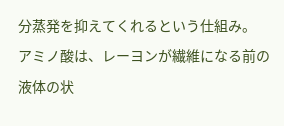分蒸発を抑えてくれるという仕組み。
アミノ酸は、レーヨンが繊維になる前の液体の状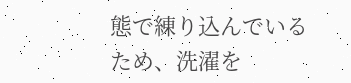態で練り込んでいるため、洗濯を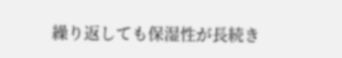繰り返しても保湿性が長続き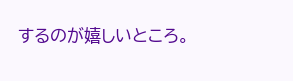するのが嬉しいところ。